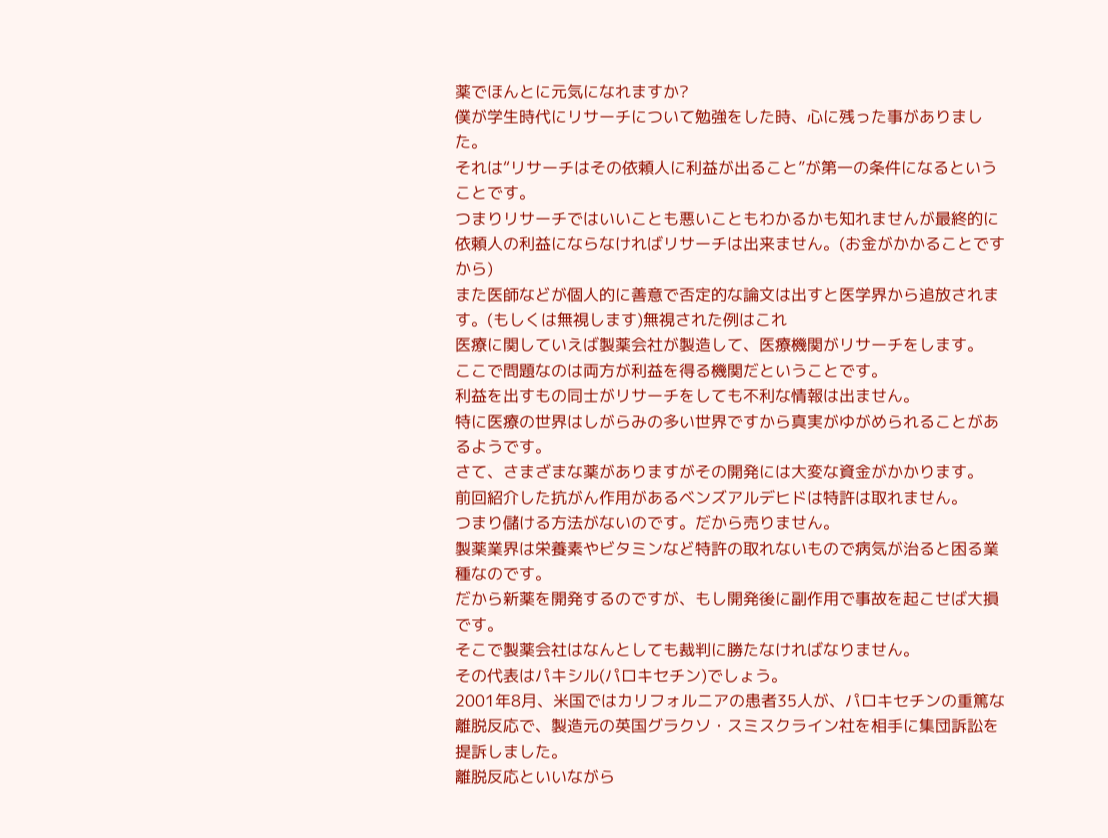薬でほんとに元気になれますか?
僕が学生時代にリサーチについて勉強をした時、心に残った事がありました。
それは“リサーチはその依頼人に利益が出ること”が第一の条件になるということです。
つまりリサーチではいいことも悪いこともわかるかも知れませんが最終的に依頼人の利益にならなければリサーチは出来ません。(お金がかかることですから)
また医師などが個人的に善意で否定的な論文は出すと医学界から追放されます。(もしくは無視します)無視された例はこれ
医療に関していえば製薬会社が製造して、医療機関がリサーチをします。
ここで問題なのは両方が利益を得る機関だということです。
利益を出すもの同士がリサーチをしても不利な情報は出ません。
特に医療の世界はしがらみの多い世界ですから真実がゆがめられることがあるようです。
さて、さまざまな薬がありますがその開発には大変な資金がかかります。
前回紹介した抗がん作用があるベンズアルデヒドは特許は取れません。
つまり儲ける方法がないのです。だから売りません。
製薬業界は栄養素やビタミンなど特許の取れないもので病気が治ると困る業種なのです。
だから新薬を開発するのですが、もし開発後に副作用で事故を起こせば大損です。
そこで製薬会社はなんとしても裁判に勝たなければなりません。
その代表はパキシル(パロキセチン)でしょう。
2001年8月、米国ではカリフォルニアの患者35人が、パロキセチンの重篤な離脱反応で、製造元の英国グラクソ・スミスクライン社を相手に集団訴訟を提訴しました。
離脱反応といいながら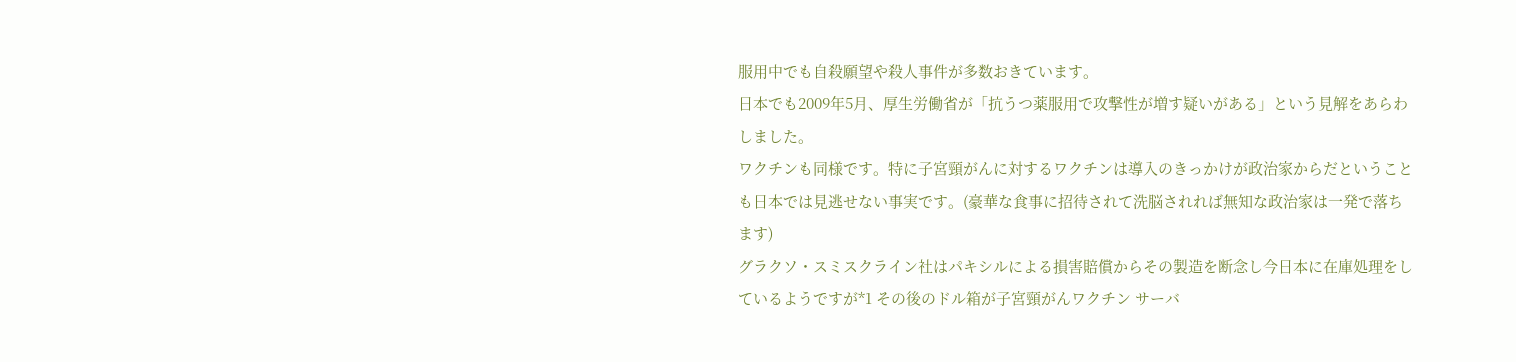服用中でも自殺願望や殺人事件が多数おきています。
日本でも2009年5月、厚生労働省が「抗うつ薬服用で攻撃性が増す疑いがある」という見解をあらわしました。
ワクチンも同様です。特に子宮頸がんに対するワクチンは導入のきっかけが政治家からだということも日本では見逃せない事実です。(豪華な食事に招待されて洗脳されれば無知な政治家は一発で落ちます)
グラクソ・スミスクライン社はパキシルによる損害賠償からその製造を断念し今日本に在庫処理をしているようですが*1 その後のドル箱が子宮頸がんワクチン サーバ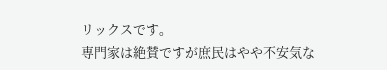リックスです。
専門家は絶賛ですが庶民はやや不安気な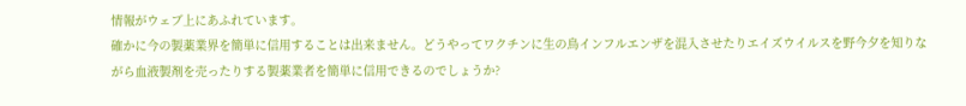情報がウェブ上にあふれています。
確かに今の製薬業界を簡単に信用することは出来ません。どうやってワクチンに生の鳥インフルエンザを混入させたりエイズウイルスを野今夕を知りながら血液製剤を売ったりする製薬業者を簡単に信用できるのでしょうか?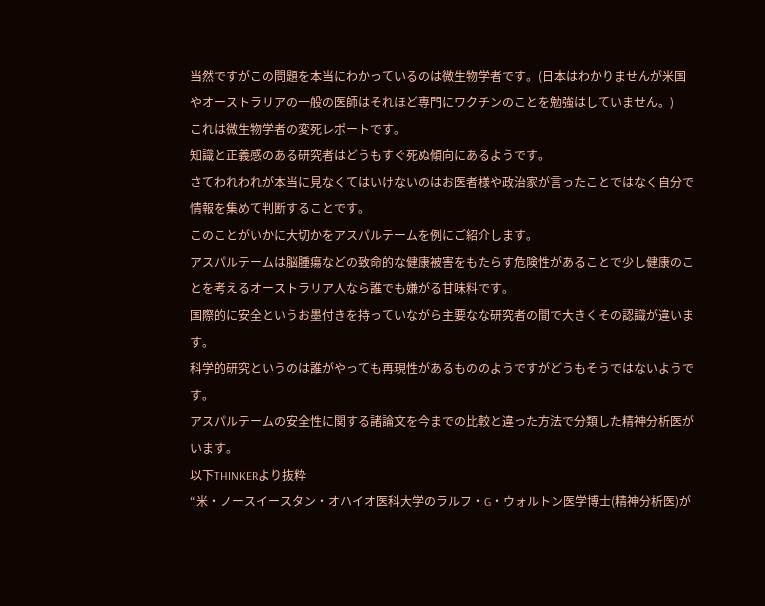当然ですがこの問題を本当にわかっているのは微生物学者です。(日本はわかりませんが米国やオーストラリアの一般の医師はそれほど専門にワクチンのことを勉強はしていません。)
これは微生物学者の変死レポートです。
知識と正義感のある研究者はどうもすぐ死ぬ傾向にあるようです。
さてわれわれが本当に見なくてはいけないのはお医者様や政治家が言ったことではなく自分で情報を集めて判断することです。
このことがいかに大切かをアスパルテームを例にご紹介します。
アスパルテームは脳腫瘍などの致命的な健康被害をもたらす危険性があることで少し健康のことを考えるオーストラリア人なら誰でも嫌がる甘味料です。
国際的に安全というお墨付きを持っていながら主要なな研究者の間で大きくその認識が違います。
科学的研究というのは誰がやっても再現性があるもののようですがどうもそうではないようです。
アスパルテームの安全性に関する諸論文を今までの比較と違った方法で分類した精神分析医がいます。
以下THINKERより抜粋
“米・ノースイースタン・オハイオ医科大学のラルフ・G・ウォルトン医学博士(精神分析医)が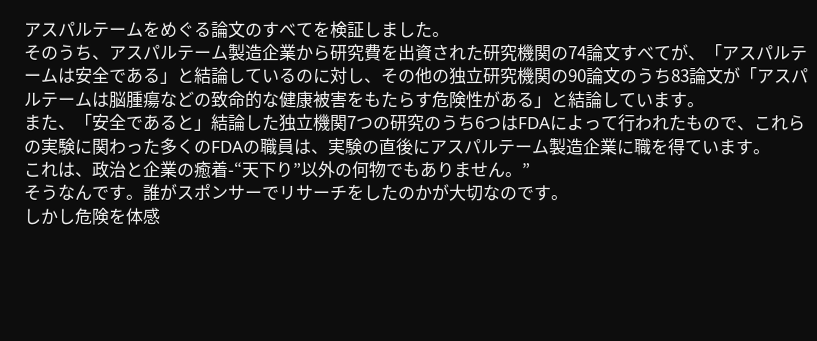アスパルテームをめぐる論文のすべてを検証しました。
そのうち、アスパルテーム製造企業から研究費を出資された研究機関の74論文すべてが、「アスパルテームは安全である」と結論しているのに対し、その他の独立研究機関の90論文のうち83論文が「アスパルテームは脳腫瘍などの致命的な健康被害をもたらす危険性がある」と結論しています。
また、「安全であると」結論した独立機関7つの研究のうち6つはFDAによって行われたもので、これらの実験に関わった多くのFDAの職員は、実験の直後にアスパルテーム製造企業に職を得ています。
これは、政治と企業の癒着-“天下り”以外の何物でもありません。”
そうなんです。誰がスポンサーでリサーチをしたのかが大切なのです。
しかし危険を体感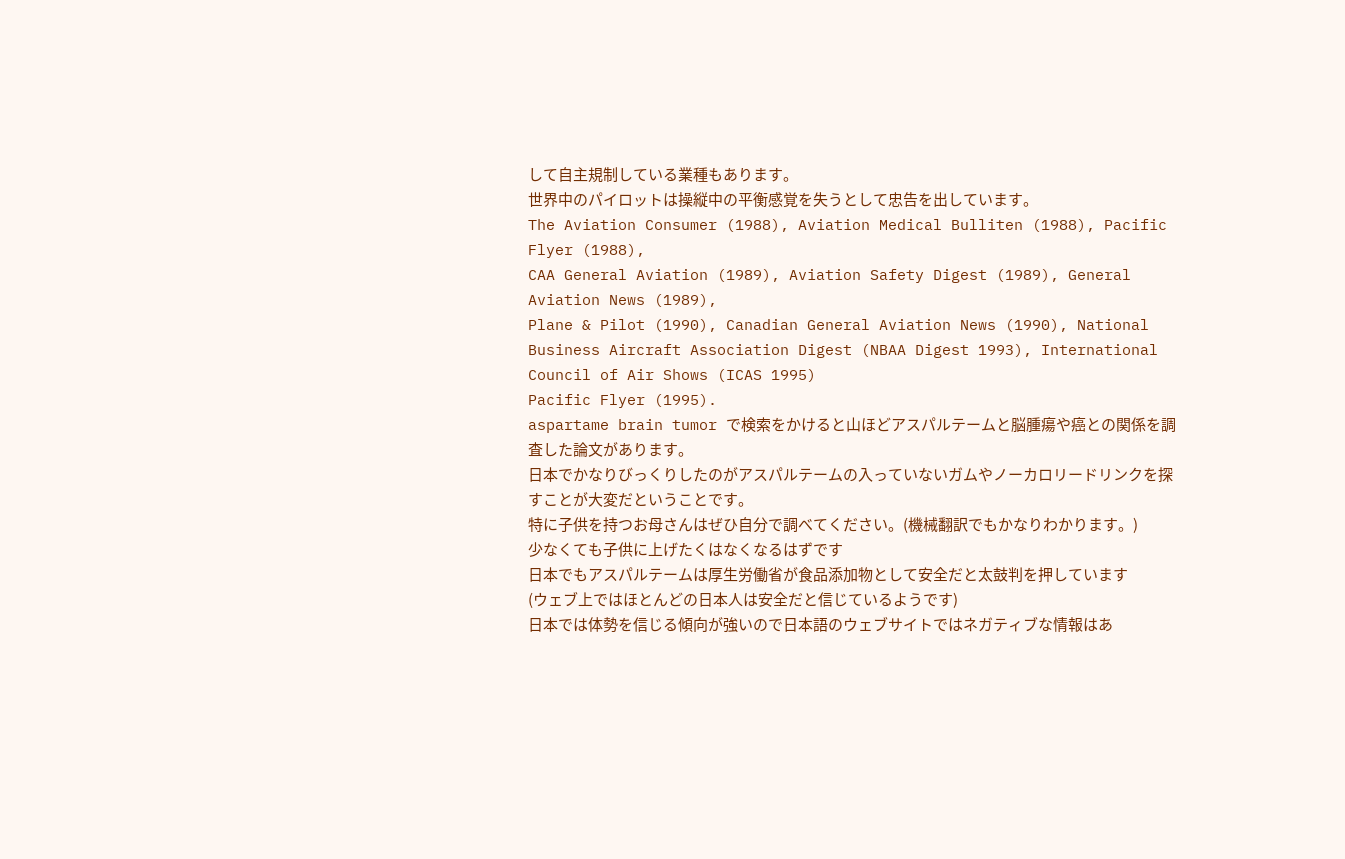して自主規制している業種もあります。
世界中のパイロットは操縦中の平衡感覚を失うとして忠告を出しています。
The Aviation Consumer (1988), Aviation Medical Bulliten (1988), Pacific Flyer (1988),
CAA General Aviation (1989), Aviation Safety Digest (1989), General Aviation News (1989),
Plane & Pilot (1990), Canadian General Aviation News (1990), National Business Aircraft Association Digest (NBAA Digest 1993), International Council of Air Shows (ICAS 1995)
Pacific Flyer (1995).
aspartame brain tumor で検索をかけると山ほどアスパルテームと脳腫瘍や癌との関係を調査した論文があります。
日本でかなりびっくりしたのがアスパルテームの入っていないガムやノーカロリードリンクを探すことが大変だということです。
特に子供を持つお母さんはぜひ自分で調べてください。(機械翻訳でもかなりわかります。)
少なくても子供に上げたくはなくなるはずです
日本でもアスパルテームは厚生労働省が食品添加物として安全だと太鼓判を押しています
(ウェブ上ではほとんどの日本人は安全だと信じているようです)
日本では体勢を信じる傾向が強いので日本語のウェブサイトではネガティブな情報はあ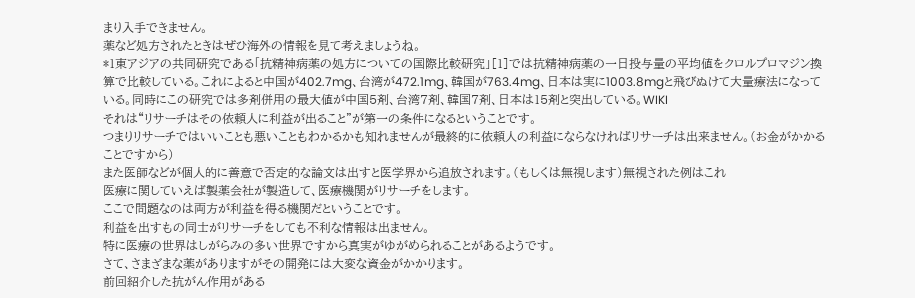まり入手できません。
薬など処方されたときはぜひ海外の情報を見て考えましょうね。
*1東アジアの共同研究である「抗精神病薬の処方についての国際比較研究」[1]では抗精神病薬の一日投与量の平均値をクロルプロマジン換算で比較している。これによると中国が402.7mg、台湾が472.1mg、韓国が763.4mg、日本は実に1003.8mgと飛びぬけて大量療法になっている。同時にこの研究では多剤併用の最大値が中国5剤、台湾7剤、韓国7剤、日本は15剤と突出している。WIKI
それは“リサーチはその依頼人に利益が出ること”が第一の条件になるということです。
つまりリサーチではいいことも悪いこともわかるかも知れませんが最終的に依頼人の利益にならなければリサーチは出来ません。(お金がかかることですから)
また医師などが個人的に善意で否定的な論文は出すと医学界から追放されます。(もしくは無視します)無視された例はこれ
医療に関していえば製薬会社が製造して、医療機関がリサーチをします。
ここで問題なのは両方が利益を得る機関だということです。
利益を出すもの同士がリサーチをしても不利な情報は出ません。
特に医療の世界はしがらみの多い世界ですから真実がゆがめられることがあるようです。
さて、さまざまな薬がありますがその開発には大変な資金がかかります。
前回紹介した抗がん作用がある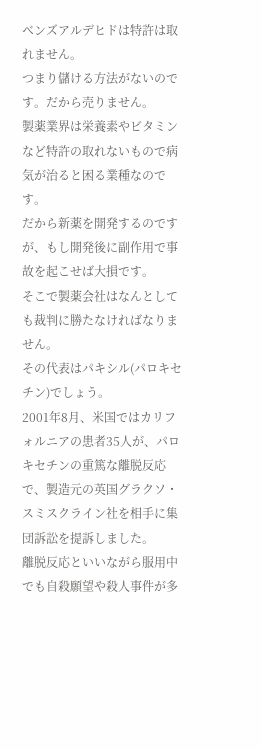ベンズアルデヒドは特許は取れません。
つまり儲ける方法がないのです。だから売りません。
製薬業界は栄養素やビタミンなど特許の取れないもので病気が治ると困る業種なのです。
だから新薬を開発するのですが、もし開発後に副作用で事故を起こせば大損です。
そこで製薬会社はなんとしても裁判に勝たなければなりません。
その代表はパキシル(パロキセチン)でしょう。
2001年8月、米国ではカリフォルニアの患者35人が、パロキセチンの重篤な離脱反応で、製造元の英国グラクソ・スミスクライン社を相手に集団訴訟を提訴しました。
離脱反応といいながら服用中でも自殺願望や殺人事件が多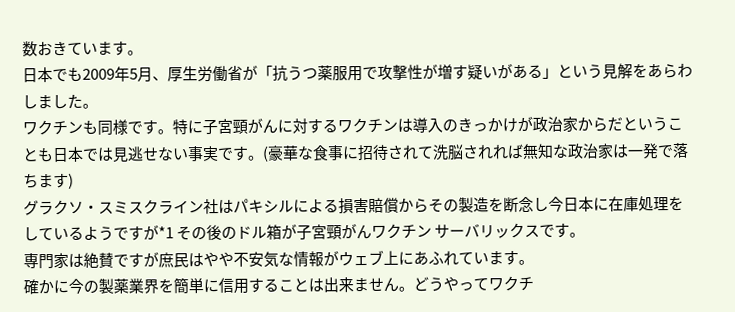数おきています。
日本でも2009年5月、厚生労働省が「抗うつ薬服用で攻撃性が増す疑いがある」という見解をあらわしました。
ワクチンも同様です。特に子宮頸がんに対するワクチンは導入のきっかけが政治家からだということも日本では見逃せない事実です。(豪華な食事に招待されて洗脳されれば無知な政治家は一発で落ちます)
グラクソ・スミスクライン社はパキシルによる損害賠償からその製造を断念し今日本に在庫処理をしているようですが*1 その後のドル箱が子宮頸がんワクチン サーバリックスです。
専門家は絶賛ですが庶民はやや不安気な情報がウェブ上にあふれています。
確かに今の製薬業界を簡単に信用することは出来ません。どうやってワクチ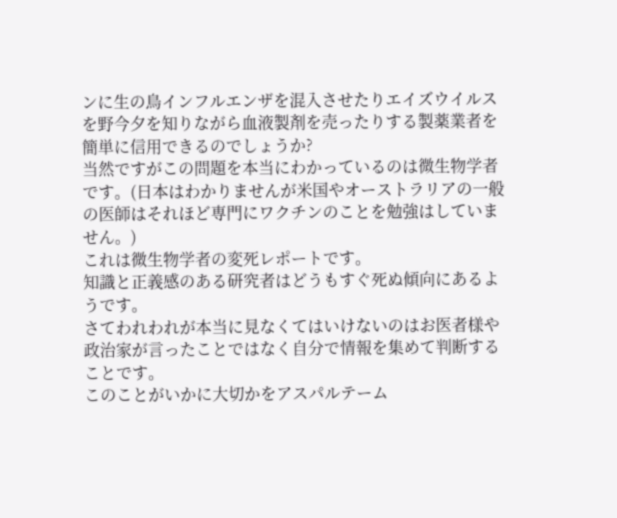ンに生の鳥インフルエンザを混入させたりエイズウイルスを野今夕を知りながら血液製剤を売ったりする製薬業者を簡単に信用できるのでしょうか?
当然ですがこの問題を本当にわかっているのは微生物学者です。(日本はわかりませんが米国やオーストラリアの一般の医師はそれほど専門にワクチンのことを勉強はしていません。)
これは微生物学者の変死レポートです。
知識と正義感のある研究者はどうもすぐ死ぬ傾向にあるようです。
さてわれわれが本当に見なくてはいけないのはお医者様や政治家が言ったことではなく自分で情報を集めて判断することです。
このことがいかに大切かをアスパルテーム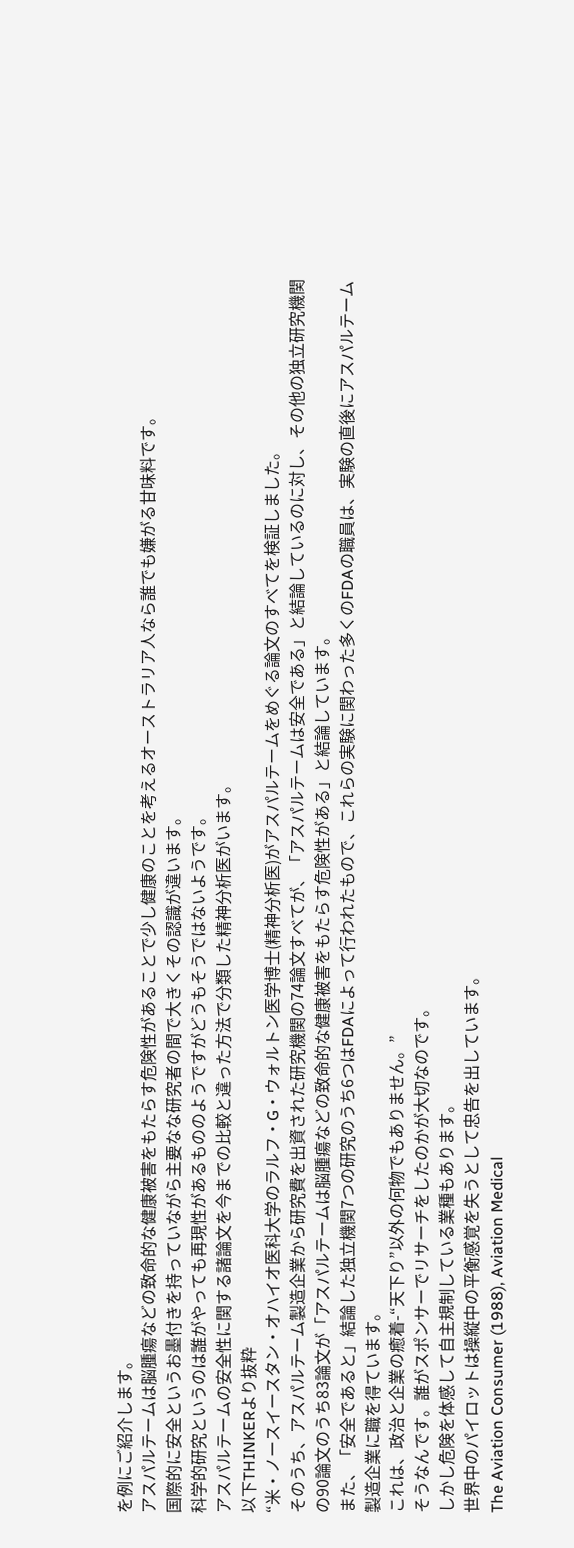を例にご紹介します。
アスパルテームは脳腫瘍などの致命的な健康被害をもたらす危険性があることで少し健康のことを考えるオーストラリア人なら誰でも嫌がる甘味料です。
国際的に安全というお墨付きを持っていながら主要なな研究者の間で大きくその認識が違います。
科学的研究というのは誰がやっても再現性があるもののようですがどうもそうではないようです。
アスパルテームの安全性に関する諸論文を今までの比較と違った方法で分類した精神分析医がいます。
以下THINKERより抜粋
“米・ノースイースタン・オハイオ医科大学のラルフ・G・ウォルトン医学博士(精神分析医)がアスパルテームをめぐる論文のすべてを検証しました。
そのうち、アスパルテーム製造企業から研究費を出資された研究機関の74論文すべてが、「アスパルテームは安全である」と結論しているのに対し、その他の独立研究機関の90論文のうち83論文が「アスパルテームは脳腫瘍などの致命的な健康被害をもたらす危険性がある」と結論しています。
また、「安全であると」結論した独立機関7つの研究のうち6つはFDAによって行われたもので、これらの実験に関わった多くのFDAの職員は、実験の直後にアスパルテーム製造企業に職を得ています。
これは、政治と企業の癒着-“天下り”以外の何物でもありません。”
そうなんです。誰がスポンサーでリサーチをしたのかが大切なのです。
しかし危険を体感して自主規制している業種もあります。
世界中のパイロットは操縦中の平衡感覚を失うとして忠告を出しています。
The Aviation Consumer (1988), Aviation Medical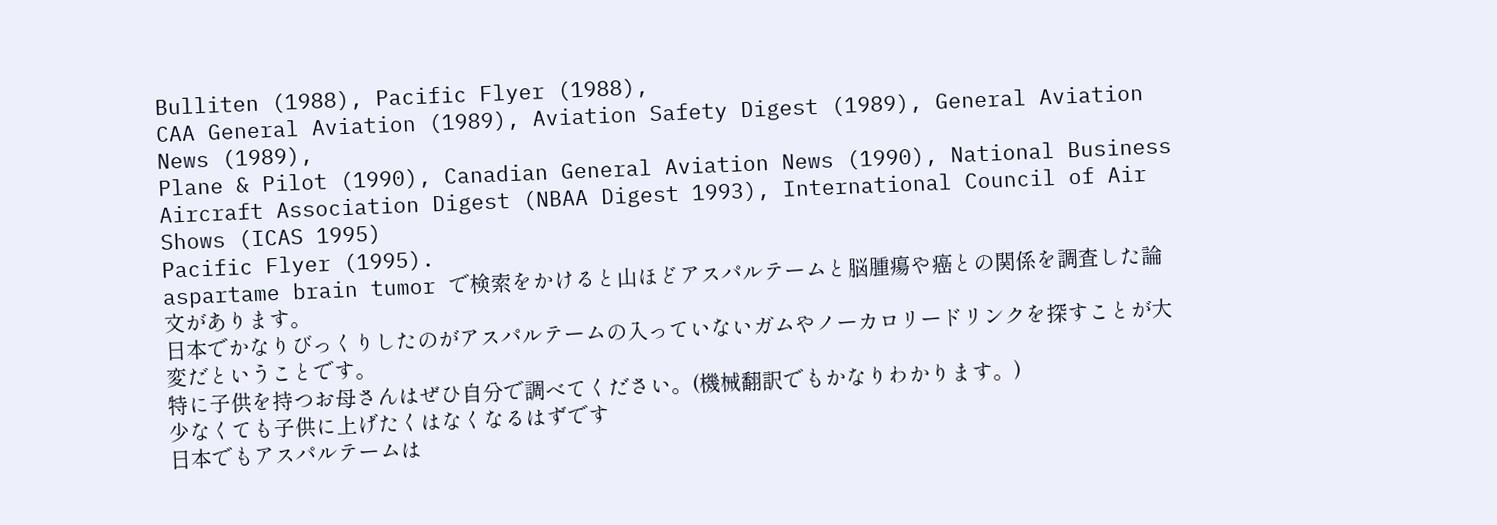Bulliten (1988), Pacific Flyer (1988),
CAA General Aviation (1989), Aviation Safety Digest (1989), General Aviation News (1989),
Plane & Pilot (1990), Canadian General Aviation News (1990), National Business Aircraft Association Digest (NBAA Digest 1993), International Council of Air Shows (ICAS 1995)
Pacific Flyer (1995).
aspartame brain tumor で検索をかけると山ほどアスパルテームと脳腫瘍や癌との関係を調査した論文があります。
日本でかなりびっくりしたのがアスパルテームの入っていないガムやノーカロリードリンクを探すことが大変だということです。
特に子供を持つお母さんはぜひ自分で調べてください。(機械翻訳でもかなりわかります。)
少なくても子供に上げたくはなくなるはずです
日本でもアスパルテームは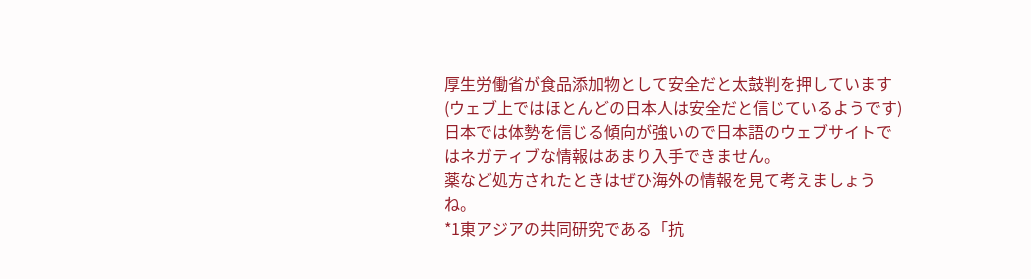厚生労働省が食品添加物として安全だと太鼓判を押しています
(ウェブ上ではほとんどの日本人は安全だと信じているようです)
日本では体勢を信じる傾向が強いので日本語のウェブサイトではネガティブな情報はあまり入手できません。
薬など処方されたときはぜひ海外の情報を見て考えましょうね。
*1東アジアの共同研究である「抗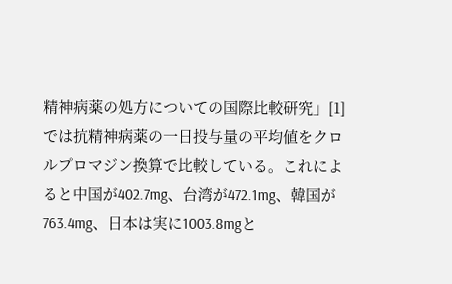精神病薬の処方についての国際比較研究」[1]では抗精神病薬の一日投与量の平均値をクロルプロマジン換算で比較している。これによると中国が402.7mg、台湾が472.1mg、韓国が763.4mg、日本は実に1003.8mgと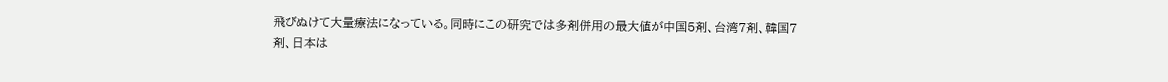飛びぬけて大量療法になっている。同時にこの研究では多剤併用の最大値が中国5剤、台湾7剤、韓国7剤、日本は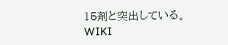15剤と突出している。WIKI